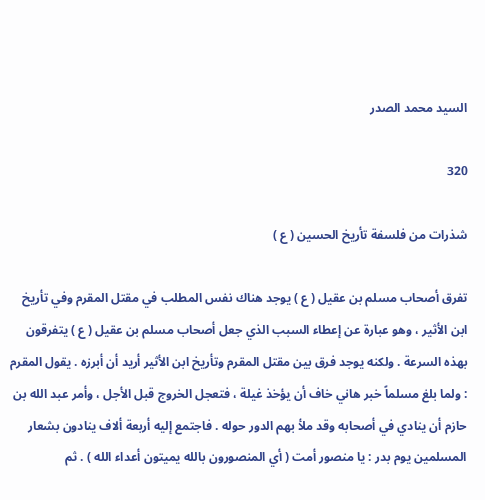السيد محمد الصدر

320

شذرات من فلسفة تأريخ الحسين ( ع )

تفرق أصحاب مسلم بن عقيل ( ع ) يوجد هناك نفس المطلب في مقتل المقرم وفي تأريخ ابن الأثير ، وهو عبارة عن إعطاء السبب الذي جعل أصحاب مسلم بن عقيل ( ع ) يتفرقون بهذه السرعة . ولكنه يوجد فرق بين مقتل المقرم وتأريخ ابن الأثير أريد أن أبرزه . يقول المقرم : ولما بلغ مسلماً خبر هاني خاف أن يؤخذ غيلة ، فتعجل الخروج قبل الأجل ، وأمر عبد الله بن حازم أن ينادي في أصحابه وقد ملأ بهم الدور حوله . فاجتمع إليه أربعة ألاف ينادون بشعار المسلمين يوم بدر : يا منصور أمت ( أي المنصورون بالله يميتون أعداء الله ) . ثم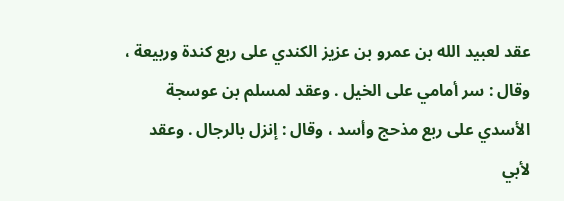عقد لعبيد الله بن عمرو بن عزيز الكندي على ربع كندة وربيعة ، وقال : سر أمامي على الخيل . وعقد لمسلم بن عوسجة الأسدي على ربع مذحج وأسد ، وقال : إنزل بالرجال . وعقد لأبي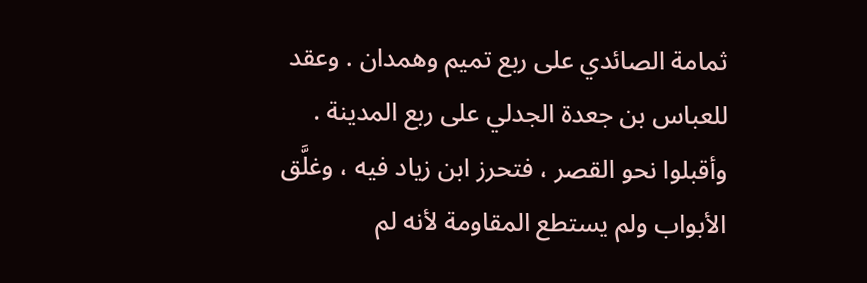ثمامة الصائدي على ربع تميم وهمدان . وعقد للعباس بن جعدة الجدلي على ربع المدينة . وأقبلوا نحو القصر ، فتحرز ابن زياد فيه ، وغلَّق الأبواب ولم يستطع المقاومة لأنه لم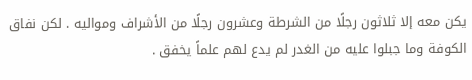يكن معه إلا ثلاثون رجلًا من الشرطة وعشرون رجلًا من الأشراف ومواليه . لكن نفاق الكوفة وما جبلوا عليه من الغدر لم يدع لهم علماً يخفق .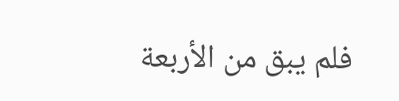فلم يبق من الأربعة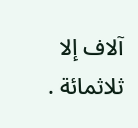آلاف إلا ثلاثمائة .